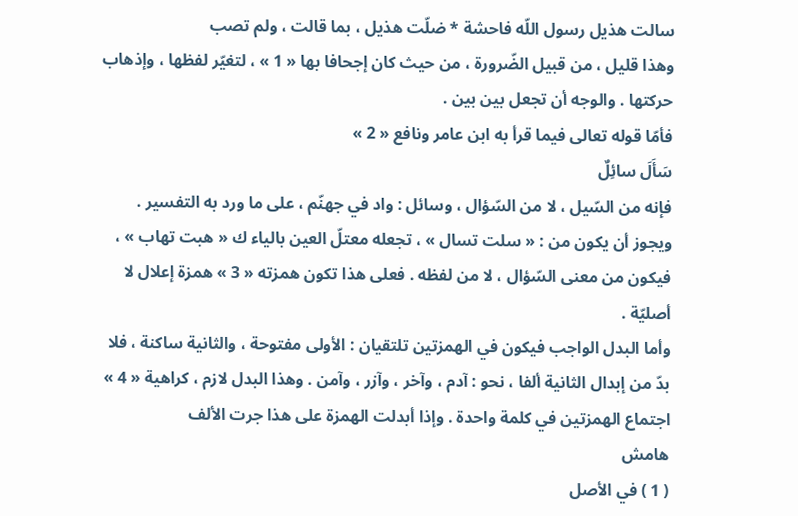سالت هذيل رسول اللّه فاحشة * ضلّت هذيل ، بما قالت ، ولم تصب
وهذا قليل ، من قبيل الضّرورة ، من حيث كان إجحافا بها « 1 » ، لتغيّر لفظها ، وإذهاب حركتها . والوجه أن تجعل بين بين .
فأمّا قوله تعالى فيما قرأ به ابن عامر ونافع « 2 »
سَأَلَ سائِلٌ
فإنه من السّيل ، لا من السّؤال ، وسائل : واد في جهنّم ، على ما ورد به التفسير . ويجوز أن يكون من : « سلت تسال » ، تجعله معتلّ العين بالياء ك « هبت تهاب » ، فيكون من معنى السّؤال ، لا من لفظه . فعلى هذا تكون همزته « 3 » همزة إعلال لا أصليّة .
وأما البدل الواجب فيكون في الهمزتين تلتقيان : الأولى مفتوحة ، والثانية ساكنة ، فلا بدّ من إبدال الثانية ألفا ، نحو : آدم ، وآخر ، وآزر ، وآمن . وهذا البدل لازم ، كراهية « 4 » اجتماع الهمزتين في كلمة واحدة . وإذا أبدلت الهمزة على هذا جرت الألف
هامش
( 1 ) في الأصل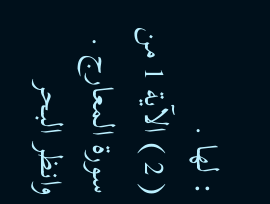: لها .
( 2 ) الآية 1 من سورة المعارج . وانظر البحر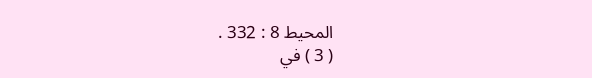المحيط 8 : 332 .
( 3 ) في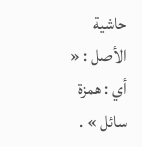حاشية الأصل : « أي : همزة سائل » .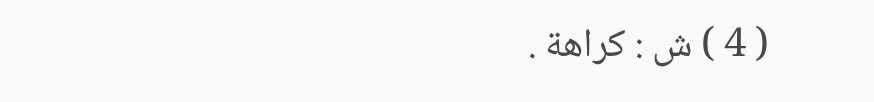( 4 ) ش : كراهة .